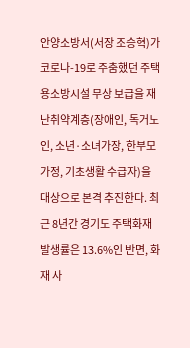안양소방서(서장 조승혁)가 코로나-19로 주춤했던 주택용소방시설 무상 보급을 재난취약계층(장애인, 독거노인, 소년·소녀가장, 한부모가정, 기초생활 수급자)을 대상으로 본격 추진한다. 최근 8년간 경기도 주택화재 발생률은 13.6%인 반면, 화재 사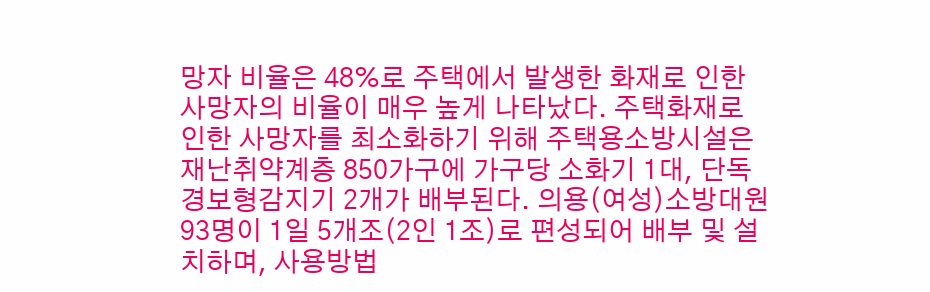망자 비율은 48%로 주택에서 발생한 화재로 인한 사망자의 비율이 매우 높게 나타났다. 주택화재로 인한 사망자를 최소화하기 위해 주택용소방시설은 재난취약계층 850가구에 가구당 소화기 1대, 단독경보형감지기 2개가 배부된다. 의용(여성)소방대원 93명이 1일 5개조(2인 1조)로 편성되어 배부 및 설치하며, 사용방법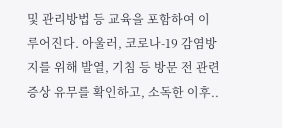및 관리방법 등 교육을 포함하여 이루어진다. 아울러, 코로나-19 감염방지를 위해 발열, 기침 등 방문 전 관련 증상 유무를 확인하고, 소독한 이후..